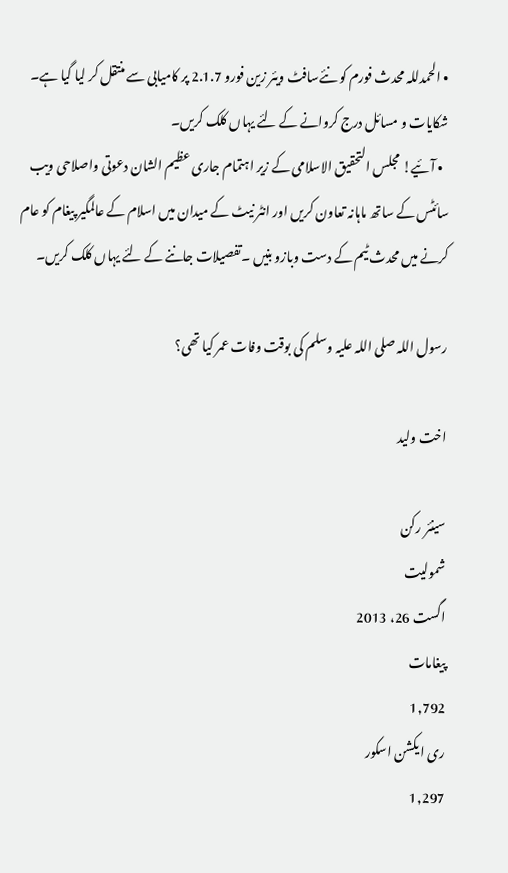• الحمدللہ محدث فورم کو نئےسافٹ ویئر زین فورو 2.1.7 پر کامیابی سے منتقل کر لیا گیا ہے۔ شکایات و مسائل درج کروانے کے لئے یہاں کلک کریں۔
  • آئیے! مجلس التحقیق الاسلامی کے زیر اہتمام جاری عظیم الشان دعوتی واصلاحی ویب سائٹس کے ساتھ ماہانہ تعاون کریں اور انٹر نیٹ کے میدان میں اسلام کے عالمگیر پیغام کو عام کرنے میں محدث ٹیم کے دست وبازو بنیں ۔تفصیلات جاننے کے لئے یہاں کلک کریں۔

رسول اللہ صلی اللہ علیہ وسلم کی بوقت وفات عمر کیا تھی؟

اخت ولید

سینئر رکن
شمولیت
اگست 26، 2013
پیغامات
1,792
ری ایکشن اسکور
1,297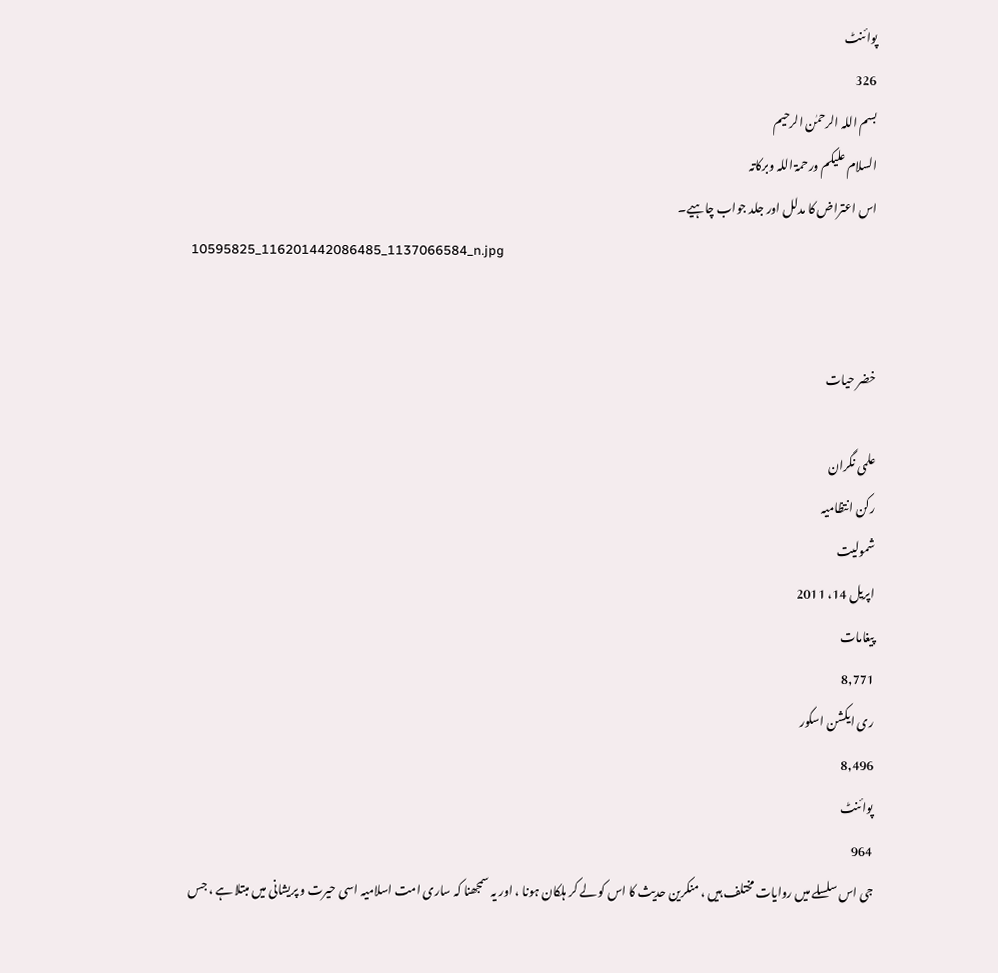پوائنٹ
326
بسم اللہ الرحمٰن الرحیم
السلام علیکم ورحمۃ اللہ وبرکاتہ
اس اعتراض کا مدلل اور جلد جواب چاہیے۔
10595825_116201442086485_1137066584_n.jpg


خضر حیات

علمی نگران
رکن انتظامیہ
شمولیت
اپریل 14، 2011
پیغامات
8,771
ری ایکشن اسکور
8,496
پوائنٹ
964
جی اس سلسلے میں روایات مختلف ہیں ، منکرین حدیث کا اس کو لے کر ہلکان ہونا ، اور یہ سمجھنا کہ ساری امت اسلامیہ اسی حیرت و پریشانی میں مبتلا ہے ، جس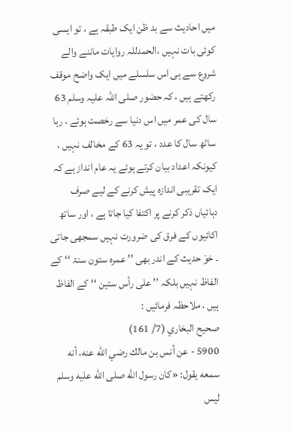میں احادیث سے بد ظن ایک طبقہ ہے ، تو ایسی کوئی بات نہیں ،الحمدللہ روایات ماننے والے شروع سے ہی اس سلسلے میں ایک واضح موقف رکھتے ہیں ، کہ حضور صلی اللہ علیہ وسلم 63 سال کی عمر میں اس دنیا سے رخصت ہوئے ، رہا ساٹھ سال کا عدد ، تو یہ 63 کے مخالف نہیں ، کیونکہ اعداد بیان کرتے ہوئے یہ عام انداز ہے کہ ایک تقریبی اندازہ پیش کرنے کے لیے صرف دہائیاں ذکر کرنے پر اکتفا کیا جاتا ہے ، اور ساتھ اکائیوں کے فرق کی ضرورت نہیں سمجھی جاتی ۔ خوۤ حدیث کے اندر بھی ’’ عمرہ ستون سنۃ ‘‘ کے الفاظ نہیں بلکہ ’’ علی رأس ستین ‘‘ کے الفاظ ہیں ، ملاحظہ فرمائیں :
صحيح البخاري (7/ 161)
5900 - عن أنس بن مالك رضي الله عنه، أنه سمعه يقول: «كان رسول الله صلى الله عليه وسلم ليس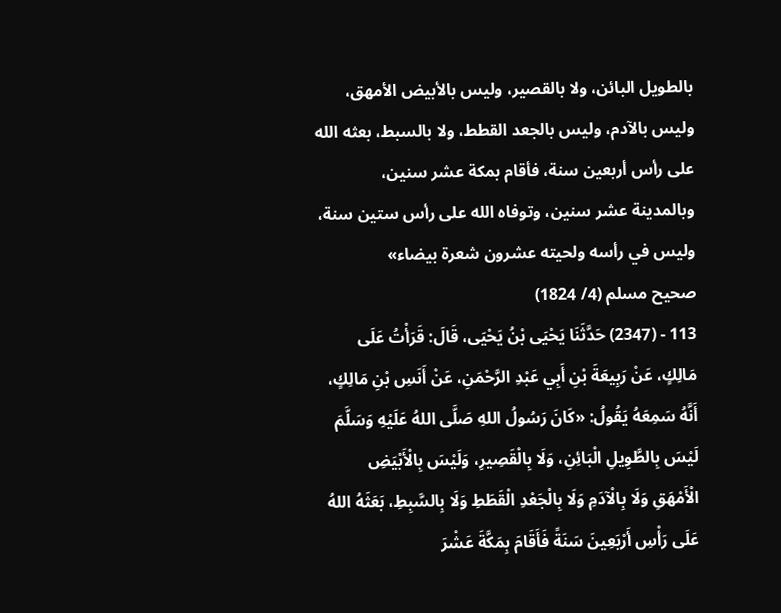بالطويل البائن، ولا بالقصير، وليس بالأبيض الأمهق، وليس بالآدم، وليس بالجعد القطط، ولا بالسبط، بعثه الله على رأس أربعين سنة، فأقام بمكة عشر سنين، وبالمدينة عشر سنين، وتوفاه الله على رأس ستين سنة، وليس في رأسه ولحيته عشرون شعرة بيضاء»
صحيح مسلم (4/ 1824)
113 - (2347) حَدَّثَنَا يَحْيَى بْنُ يَحْيَى، قَالَ: قَرَأْتُ عَلَى مَالِكٍ، عَنْ رَبِيعَةَ بْنِ أَبِي عَبْدِ الرَّحْمَنِ، عَنْ أَنَسِ بْنِ مَالِكٍ، أَنَّهُ سَمِعَهُ يَقُولُ: «كَانَ رَسُولُ اللهِ صَلَّى اللهُ عَلَيْهِ وَسَلَّمَ لَيْسَ بِالطَّوِيلِ الْبَائِنِ، وَلَا بِالْقَصِيرِ، وَلَيْسَ بِالْأَبْيَضِ الْأَمْهَقِ وَلَا بِالْآدَمِ وَلَا بِالْجَعْدِ الْقَطَطِ وَلَا بِالسَّبِطِ، بَعَثَهُ اللهُ عَلَى رَأْسِ أَرْبَعِينَ سَنَةً فَأَقَامَ بِمَكَّةَ عَشْرَ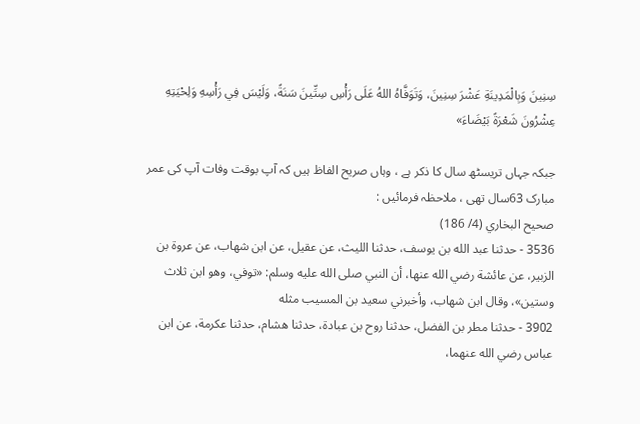سِنِينَ وَبِالْمَدِينَةِ عَشْرَ سِنِينَ، وَتَوَفَّاهُ اللهُ عَلَى رَأْسِ سِتِّينَ سَنَةً، وَلَيْسَ فِي رَأْسِهِ وَلِحْيَتِهِ عِشْرُونَ شَعْرَةً بَيْضَاءَ»

جبکہ جہاں تریسٹھ سال کا ذکر ہے ، وہاں صریح الفاظ ہیں کہ آپ بوقت وفات آپ کی عمر مبارک 63سال تھی ، ملاحظہ فرمائیں :
صحيح البخاري (4/ 186)
3536 - حدثنا عبد الله بن يوسف، حدثنا الليث، عن عقيل، عن ابن شهاب، عن عروة بن الزبير، عن عائشة رضي الله عنها، أن النبي صلى الله عليه وسلم: «توفي، وهو ابن ثلاث وستين»، وقال ابن شهاب، وأخبرني سعيد بن المسيب مثله
3902 - حدثنا مطر بن الفضل، حدثنا روح بن عبادة، حدثنا هشام، حدثنا عكرمة، عن ابن عباس رضي الله عنهما،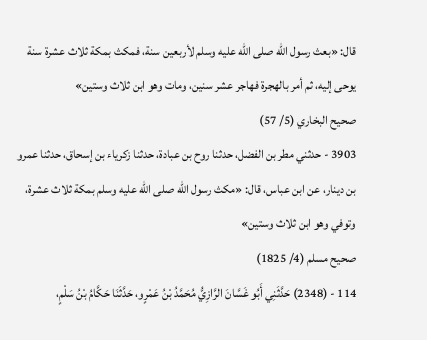قال: «بعث رسول الله صلى الله عليه وسلم لأربعين سنة، فمكث بمكة ثلاث عشرة سنة يوحى إليه، ثم أمر بالهجرة فهاجر عشر سنين، ومات وهو ابن ثلاث وستين»
صحيح البخاري (5/ 57)
3903 - حدثني مطر بن الفضل، حدثنا روح بن عبادة، حدثنا زكرياء بن إسحاق، حدثنا عمرو بن دينار، عن ابن عباس، قال: «مكث رسول الله صلى الله عليه وسلم بمكة ثلاث عشرة، وتوفي وهو ابن ثلاث وستين»
صحيح مسلم (4/ 1825)
114 - (2348) حَدَّثَنِي أَبُو غَسَّانَ الرَّازِيُّ مُحَمَّدُ بْنُ عَمْرٍو، حَدَّثَنَا حَكَّامُ بْنُ سَلْمٍ،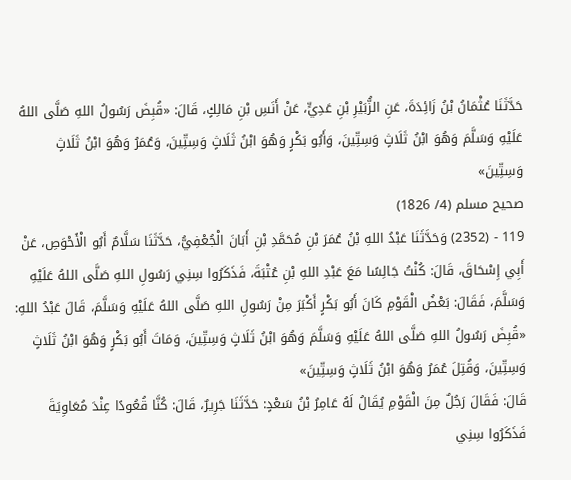حَدَّثَنَا عُثْمَانُ بْنُ زَائِدَةَ، عَنِ الزُّبَيْرِ بْنِ عَدِيٍّ، عَنْ أَنَسِ بْنِ مَالِكٍ، قَالَ: «قُبِضَ رَسُولُ اللهِ صَلَّى اللهُ عَلَيْهِ وَسَلَّمَ وَهُوَ ابْنُ ثَلَاثٍ وَسِتِّينَ، وَأَبُو بَكْرٍ وَهُوَ ابْنُ ثَلَاثٍ وَسِتِّينَ، وَعُمَرُ وَهُوَ ابْنُ ثَلَاثٍ وَسِتِّينَ»
صحيح مسلم (4/ 1826)
119 - (2352) وَحَدَّثَنَا عَبْدُ اللهِ بْنُ عُمَرَ بْنِ مُحَمَّدِ بْنِ أَبَانَ الْجُعْفِيُّ، حَدَّثَنَا سَلَّامٌ أَبُو الْأَحْوَصِ، عَنْ أَبِي إِسْحَاقَ، قَالَ: كُنْتُ جَالِسًا مَعَ عَبْدِ اللهِ بْنِ عُتْبَةَ، فَذَكَرُوا سِنِي رَسُولِ اللهِ صَلَّى اللهُ عَلَيْهِ وَسَلَّمَ، فَقَالَ: بَعْضُ الْقَوْمِ كَانَ أَبُو بَكْرٍ أَكْبَرَ مِنْ رَسُولِ اللهِ صَلَّى اللهُ عَلَيْهِ وَسَلَّمَ، قَالَ عَبْدُ اللهِ: «قُبِضَ رَسُولُ اللهِ صَلَّى اللهُ عَلَيْهِ وَسَلَّمَ وَهُوَ ابْنُ ثَلَاثٍ وَسِتِّينَ، وَمَاتَ أَبُو بَكْرٍ وَهُوَ ابْنُ ثَلَاثٍ وَسِتِّينَ، وَقُتِلَ عُمَرُ وَهُوَ ابْنُ ثَلَاثٍ وَسِتِّينَ»
قَالَ: فَقَالَ رَجُلٌ مِنَ الْقَوْمِ يُقَالُ لَهُ عَامِرُ بْنُ سَعْدٍ: حَدَّثَنَا جَرِيرٌ، قَالَ: كُنَّا قُعُودًا عِنْدَ مُعَاوِيَةَ فَذَكَرُوا سِنِي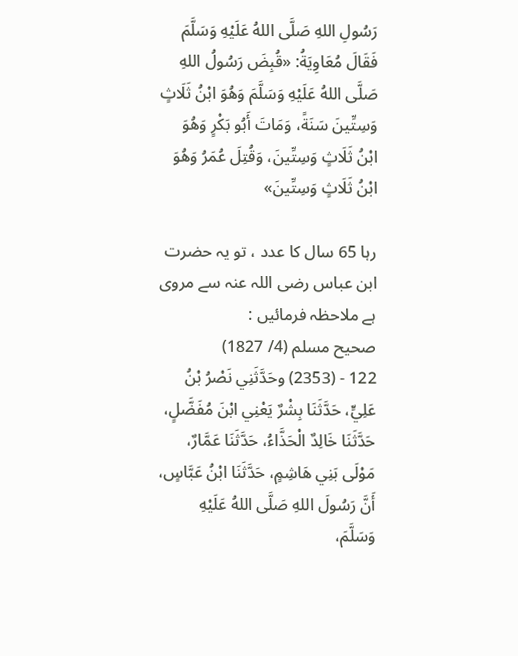رَسُولِ اللهِ صَلَّى اللهُ عَلَيْهِ وَسَلَّمَ فَقَالَ مُعَاوِيَةُ: «قُبِضَ رَسُولُ اللهِ صَلَّى اللهُ عَلَيْهِ وَسَلَّمَ وَهُوَ ابْنُ ثَلَاثٍ وَسِتِّينَ سَنَةً، وَمَاتَ أَبُو بَكْرٍ وَهُوَ ابْنُ ثَلَاثٍ وَسِتِّينَ، وَقُتِلَ عُمَرُ وَهُوَ ابْنُ ثَلَاثٍ وَسِتِّينَ»

رہا 65 سال کا عدد ، تو یہ حضرت ابن عباس رضی اللہ عنہ سے مروی ہے ملاحظہ فرمائیں :
صحيح مسلم (4/ 1827)
122 - (2353) وحَدَّثَنِي نَصْرُ بْنُ عَلِيٍّ، حَدَّثَنَا بِشْرٌ يَعْنِي ابْنَ مُفَضَّلٍ، حَدَّثَنَا خَالِدٌ الْحَذَّاءُ، حَدَّثَنَا عَمَّارٌ، مَوْلَى بَنِي هَاشِمٍ، حَدَّثَنَا ابْنُ عَبَّاسٍ، أَنَّ رَسُولَ اللهِ صَلَّى اللهُ عَلَيْهِ وَسَلَّمَ،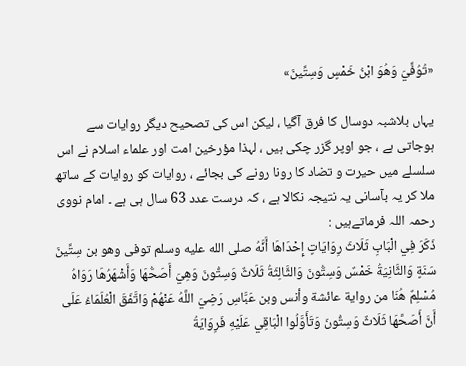«تُوُفِّيَ وَهُوَ ابْنُ خَمْسٍ وَسِتِّينَ»

یہاں بلاشبہ دوسال کا فرق آگیا ، لیکن اس کی تصحیح دیگر روایات سے ہوجاتی ہے ، جو اوپر گزر چکی ہیں ، لہذا مؤرخین امت اور علماء اسلام نے اس سلسلے میں حیرت و تضاد کا رونا رونے کی بجائے ، روایات کو روایات کے ساتھ ملا کر یہ بآسانی یہ نتیجہ نکالا ہے ، کہ درست عدد 63 سال ہی ہے ۔ امام نووی رحمہ اللہ فرماتےہیں :
ذَكَرَ فِي الْبَابِ ثَلَاثَ رِوَايَاتٍ إِحْدَاهَا أَنَّهُ صلى الله عليه وسلم توفى وهو بن سِتِّينَ سَنَةٍ وَالثَّانِيَةُ خَمْسٌ وَسِتُّونَ وَالثَّالِثَةُ ثَلَاثٌ وَسِتُّونَ وَهِيَ أَصَحُّهَا وَأَشْهَرُهَا رَوَاهُ مُسْلِمٌ هُنَا من رواية عائشة وأنس وبن عَبَّاسِ رَضِيَ اللَّهُ عَنْهُمْ وَاتَّفَقَ الْعُلَمَاءُ عَلَى أَنَّ أَصَحَّهَا ثَلَاثٌ وَسِتُّونَ وَتَأَوَّلُوا الْبَاقِي عَلَيْهِ فَرِوَايَةُ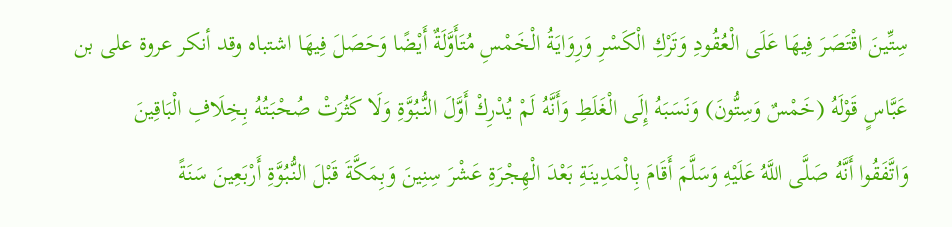سِتِّينَ اقْتَصَرَ فِيهَا عَلَى الْعُقُودِ وَتَرْكِ الْكَسْرِ وَرِوَايَةُ الْخَمْسِ مُتَأَوَّلَةٌ أَيْضًا وَحَصَلَ فِيهَا اشتباه وقد أنكر عروة على بن عَبَّاسٍ قَوْلَهُ (خَمْسٌ وَسِتُّونَ) وَنَسَبَهُ إِلَى الْغَلَطِ وَأَنَّهُ لَمْ يُدْرِكْ أَوَّلَ النُّبُوَّةِ وَلَا كَثُرَتْ صُحْبَتُهُ بِخِلَافِ الْبَاقِينَ
وَاتَّفَقُوا أَنَّهُ صَلَّى اللَّهُ عَلَيْهِ وَسَلَّمَ أَقَامَ بِالْمَدِينَةِ بَعْدَ الْهِجْرَةِ عَشْرَ سِنِينَ وَبِمَكَّةَ قَبْلَ النُّبُوَّةِ أَرْبَعِينَ سَنَةً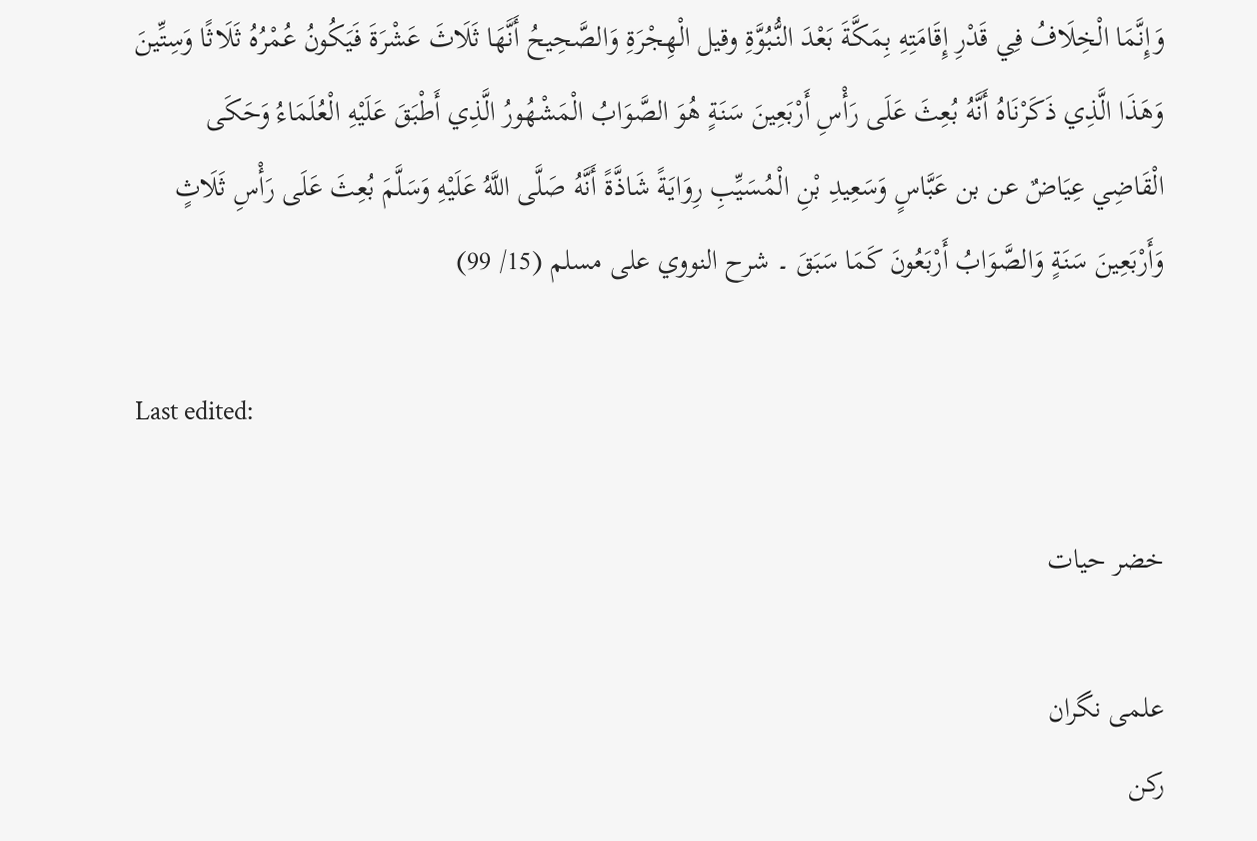وَإِنَّمَا الْخِلَافُ فِي قَدْرِ إِقَامَتِهِ بِمَكَّةَ بَعْدَ النُّبُوَّةِ وقيل الْهِجْرَةِ وَالصَّحِيحُ أَنَّهَا ثَلَاثَ عَشْرَةَ فَيَكُونُ عُمْرُهُ ثَلَاثًا وَسِتِّينَ وَهَذَا الَّذِي ذَكَرْنَاهُ أَنَّهُ بُعِثَ عَلَى رَأْسِ أَرْبَعِينَ سَنَةٍ هُوَ الصَّوَابُ الْمَشْهُورُ الَّذِي أَطْبَقَ عَلَيْهِ الْعُلَمَاءُ وَحَكَى الْقَاضِي عِيَاضٌ عن بن عَبَّاسٍ وَسَعِيدِ بْنِ الْمُسَيِّبِ رِوَايَةً شَاذَّةً أَنَّهُ صَلَّى اللَّهُ عَلَيْهِ وَسَلَّمَ بُعِثَ عَلَى رَأْسِ ثَلَاثٍ وَأَرْبَعِينَ سَنَةٍ وَالصَّوَابُ أَرْبَعُونَ كَمَا سَبَقَ ۔ شرح النووي على مسلم (15/ 99)

Last edited:

خضر حیات

علمی نگران
رکن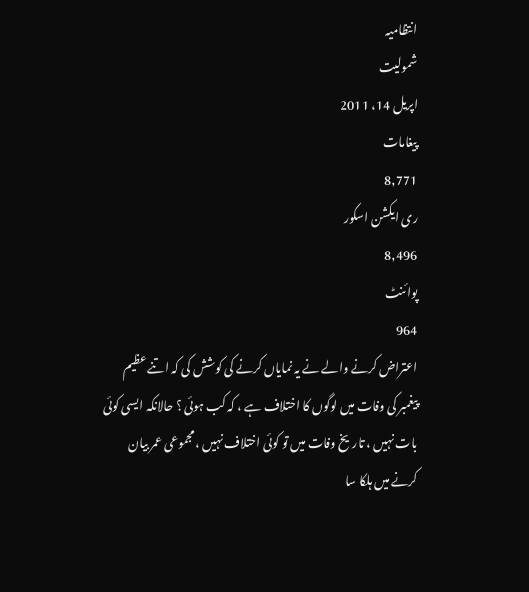انتظامیہ
شمولیت
اپریل 14، 2011
پیغامات
8,771
ری ایکشن اسکور
8,496
پوائنٹ
964
اعتراض کرنے والے نے یہ نمایاں کرنے کی کوشش کی کہ اتنے عظیم پیغمبر کی وفات میں لوگوں کا اختلاف ہے ، کہ کب ہوئی ؟ حالانکہ ایسی کوئی بات نہیں ، تاریخ وفات میں تو کوئی اختلاف نہیں ، مجموعی عمر بیان کرنے میں ہلکا سا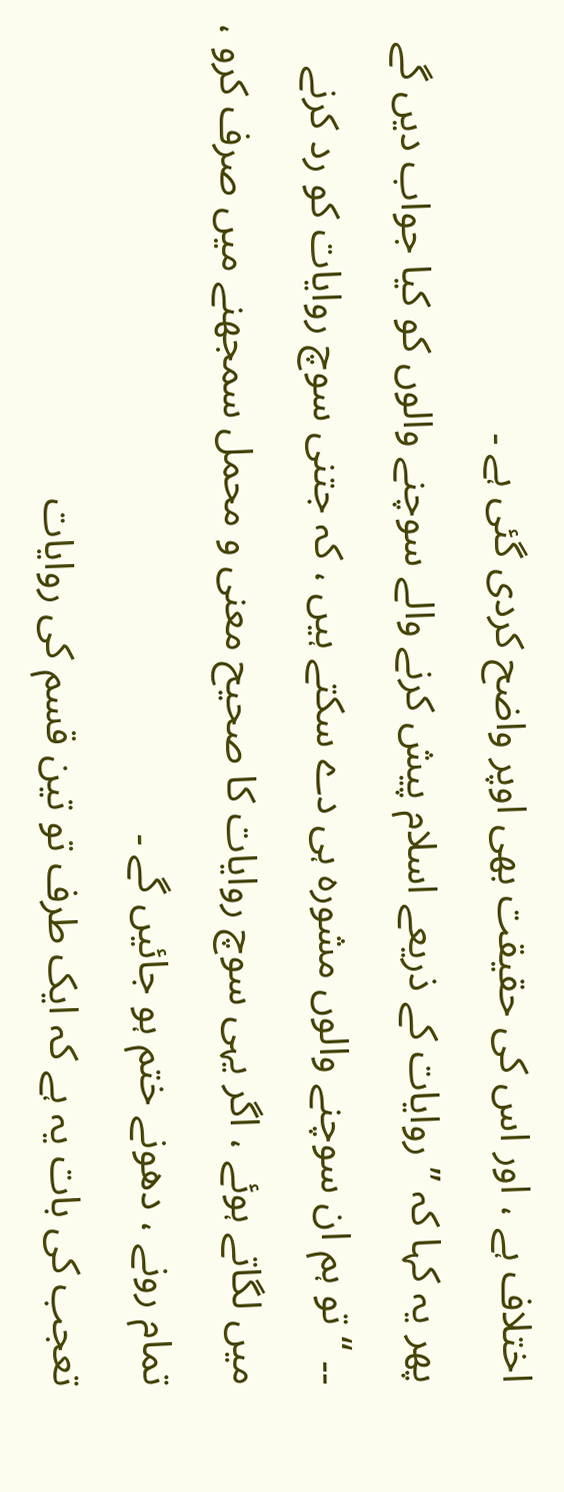اختلاف ہے ، اور اس کی حقیقت بھی اوپر واضح کردی گئی ہے ۔
پھر یہ کہا کہ ’’ روایات کے ذریعے اسلام پیش کرنے والے سوچنے والوں کو کیا جواب دیں گے ۔۔ ‘‘ تو ہم ان سوچنے والوں مشورہ ہی دے سکتے ہیں ، کہ جتنی سوچ روایات کو رد کرنے میں لگاتے ہوئے ، اگر یہی سوچ روایات کا صحیح معنی و محمل سمجھنے میں صرف کرو ، تمام رونے ، دھونے ختم ہو جائیں گے ۔
تعجب کی بات یہ ہے کہ ایک طرف تو تین قسم کی روایات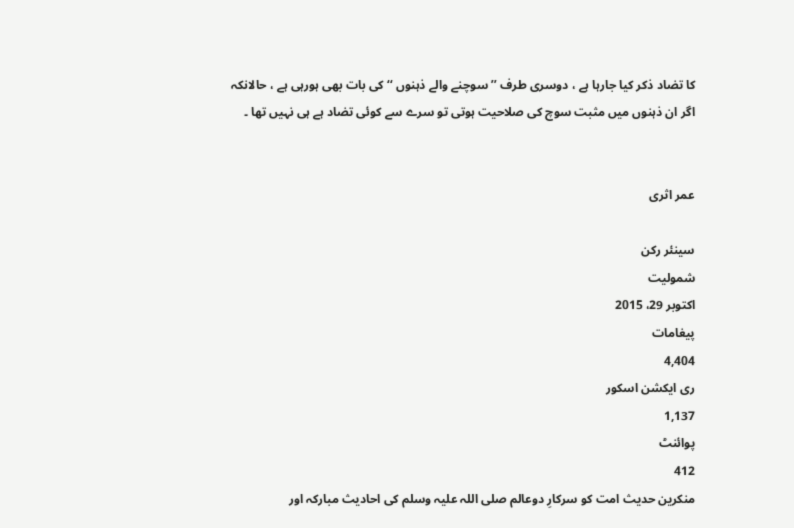کا تضاد ذکر کیا جارہا ہے ، دوسری طرف ’’ سوچنے والے ذہنوں ‘‘ کی بات بھی ہورہی ہے ، حالانکہ اگر ان ذہنوں میں مثبت سوچ کی صلاحیت ہوتی تو سرے سے کوئی تضاد ہے ہی نہیں تھا ۔


عمر اثری

سینئر رکن
شمولیت
اکتوبر 29، 2015
پیغامات
4,404
ری ایکشن اسکور
1,137
پوائنٹ
412
منکرین حدیث امت کو سرکارِ دوعالم صلی اللہ علیہ وسلم کی احادیث مبارکہ اور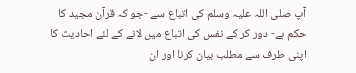آپ صلی اللہ علیہ وسلم کی اتباع سے -جو کہ قرآن مجید کا حکم ہے- دور کر کے نفس کی اتباع میں لانے کے لئے احادیث کا اپنی طرف سے مطلب بیان کرنا اور ان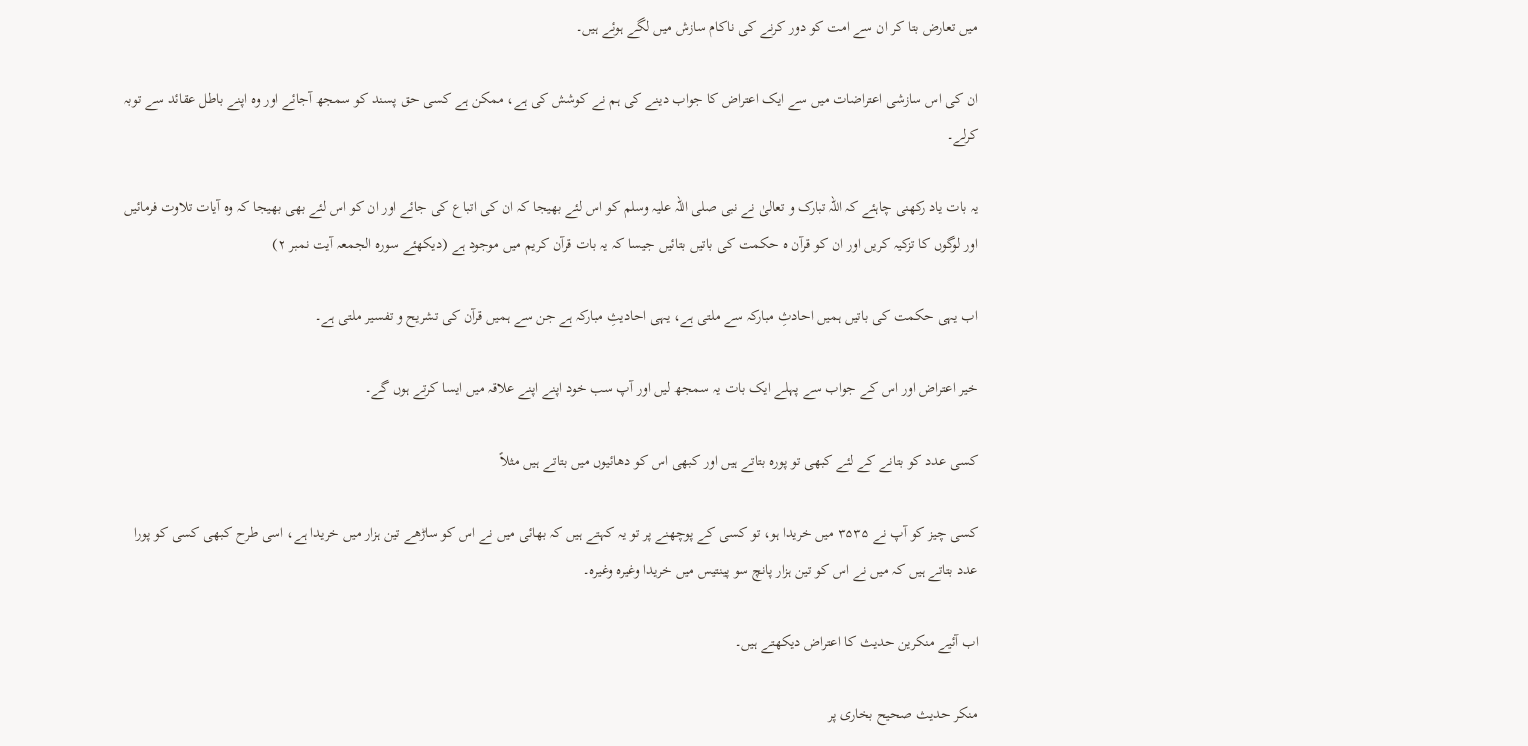میں تعارض بتا کر ان سے امت کو دور کرنے کی ناکام سازش میں لگے ہوئے ہیں۔

ان کی اس سازشی اعتراضات میں سے ایک اعتراض کا جواب دینے کی ہم نے کوشش کی ہے، ممکن ہے کسی حق پسند کو سمجھ آجائے اور وہ اپنے باطل عقائد سے توبہ کرلے۔

یہ بات یاد رکھنی چاہئے کہ اللہ تبارک و تعالیٰ نے نبی صلی اللہ علیہ وسلم کو اس لئے بھیجا کہ ان کی اتباع کی جائے اور ان کو اس لئے بھی بھیجا کہ وہ آیات تلاوت فرمائیں اور لوگوں کا تزکیہ کریں اور ان کو قرآن ہ حکمت کی باتیں بتائیں جیسا کہ یہ بات قرآن کریم میں موجود ہے (دیکھئے سورہ الجمعہ آیت نمبر ۲)

اب یہی حکمت کی باتیں ہمیں احادثِ مبارکہ سے ملتی ہے، یہی احادیثِ مبارکہ ہے جن سے ہمیں قرآن کی تشریح و تفسیر ملتی ہے۔

خیر اعتراض اور اس کے جواب سے پہلے ایک بات یہ سمجھ لیں اور آپ سب خود اپنے اپنے علاقہ میں ایسا کرتے ہوں گے۔

کسی عدد کو بتانے کے لئے کبھی تو پورہ بتاتے ہیں اور کبھی اس کو دھائیوں میں بتاتے ہیں مثلاً

کسی چیز کو آپ نے ۳۵۳۵ میں خریدا ہو، تو کسی کے پوچھنے پر تو یہ کہتے ہیں کہ بھائی میں نے اس کو ساڑھے تین ہزار میں خریدا ہے، اسی طرح کبھی کسی کو پورا عدد بتاتے ہیں کہ میں نے اس کو تین ہزار پانچ سو پینتیس میں خریدا وغیرہ وغیرہ۔

اب آئیے منکرین حدیث کا اعتراض دیکھتے ہیں۔

منکر حدیث صحیح بخاری پر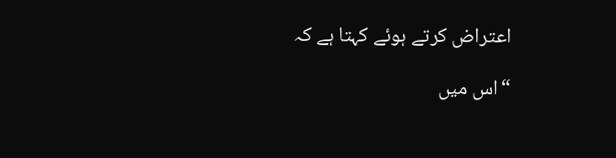اعتراض کرتے ہوئے کہتا ہے کہ

“اس میں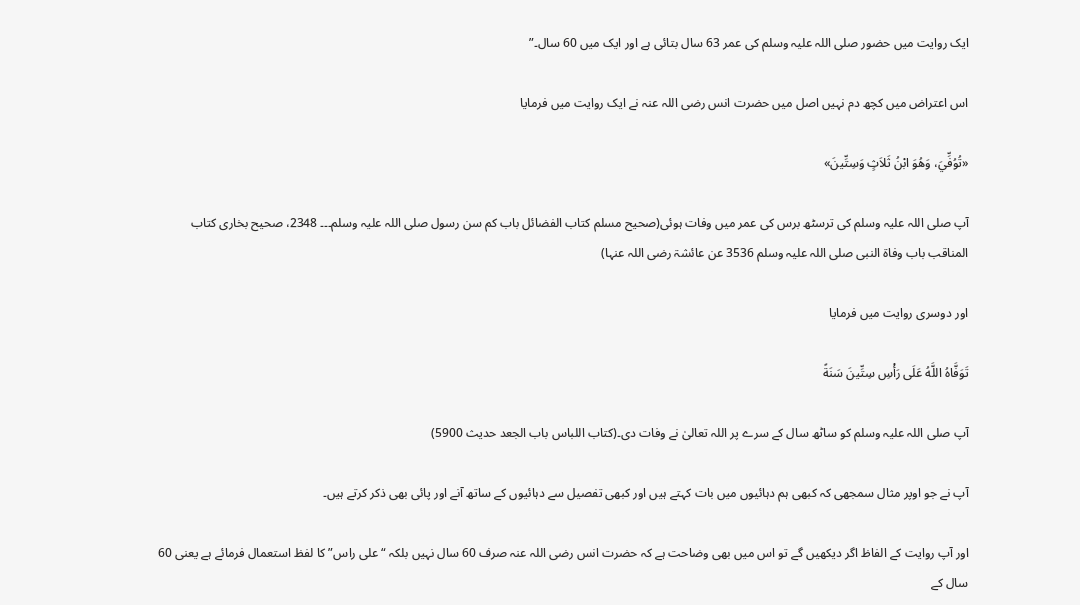ایک روایت میں حضور صلی اللہ علیہ وسلم کی عمر 63 سال بتائی ہے اور ایک میں 60 سال۔”

اس اعتراض میں کچھ دم نہیں اصل میں حضرت انس رضی اللہ عنہ نے ایک روایت میں فرمایا

«تُوُفِّيَ، وَهُوَ ابْنُ ثَلاَثٍ وَسِتِّينَ»

آپ صلی اللہ علیہ وسلم کی ترسٹھ برس کی عمر میں وفات ہوئی(صحیح مسلم کتاب الفضائل باب کم سن رسول صلی اللہ علیہ وسلم۔۔۔ 2348، صحیح بخاری کتاب المناقب باب وفاۃ النبی صلی اللہ علیہ وسلم 3536 عن عائشۃ رضی اللہ عنہا)

اور دوسری روایت میں فرمایا

تَوَفَّاهُ اللَّهُ عَلَى رَأْسِ سِتِّينَ سَنَةً

آپ صلی اللہ علیہ وسلم کو ساٹھ سال کے سرے پر اللہ تعالیٰ نے وفات دی۔(کتاب اللباس باب الجعد حدیث 5900)

آپ نے جو اوپر مثال سمجھی کہ کبھی ہم دہائیوں میں بات کہتے ہیں اور کبھی تفصیل سے دہائیوں کے ساتھ آنے اور پائی بھی ذکر کرتے ہیں۔

اور آپ روایت کے الفاظ اگر دیکھیں گے تو اس میں بھی وضاحت ہے کہ حضرت انس رضی اللہ عنہ صرف 60 سال نہیں بلکہ “علی راس” کا لفظ استعمال فرمائے ہے یعنی 60 سال کے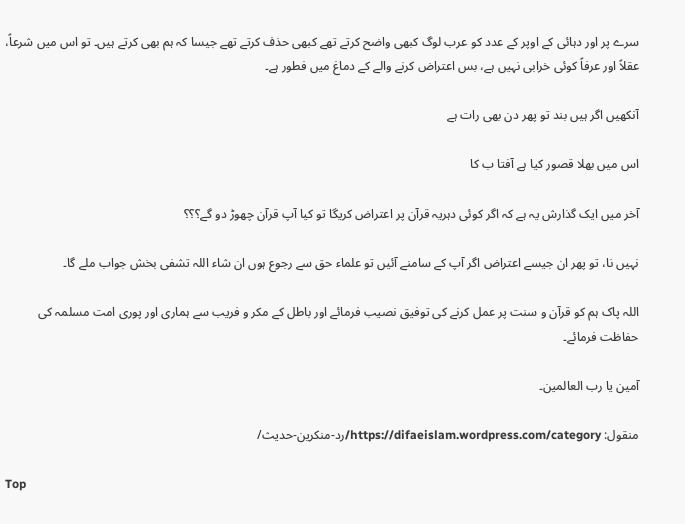سرے پر اور دہائی کے اوپر کے عدد کو عرب لوگ کبھی واضح کرتے تھے کبھی حذف کرتے تھے جیسا کہ ہم بھی کرتے ہیں۔ تو اس میں شرعاً، عقلاً اور عرفاً کوئی خرابی نہیں ہے، بس اعتراض کرنے والے کے دماغ میں فطور ہے۔

آنکھیں اگر ہیں بند تو پھر دن بھی رات ہے

اس میں بھلا قصور کیا ہے آفتا ب کا

آخر میں ایک گذارش یہ ہے کہ اگر کوئی دہریہ قرآن پر اعتراض کریگا تو کیا آپ قرآن چھوڑ دو گے؟؟؟

نہیں نا، تو پھر ان جیسے اعتراض اگر آپ کے سامنے آئیں تو علماء حق سے رجوع ہوں ان شاء اللہ تشفی بخش جواب ملے گا۔

اللہ پاک ہم کو قرآن و سنت پر عمل کرنے کی توفیق نصیب فرمائے اور باطل کے مکر و فریب سے ہماری اور پوری امت مسلمہ کی حفاظت فرمائے۔

آمین یا رب العالمین۔

منقول: https://difaeislam.wordpress.com/category/رد-منکرین-حدیث/

Top